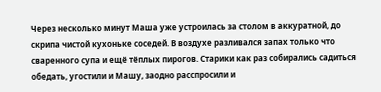Через несколько минут Маша уже устроилась за столом в аккуратной, до скрипа чистой кухоньке соседей. В воздухе разливался запах только что сваренного супа и ещё тёплых пирогов. Старики как раз собирались садиться обедать, угостили и Машу, заодно расспросили и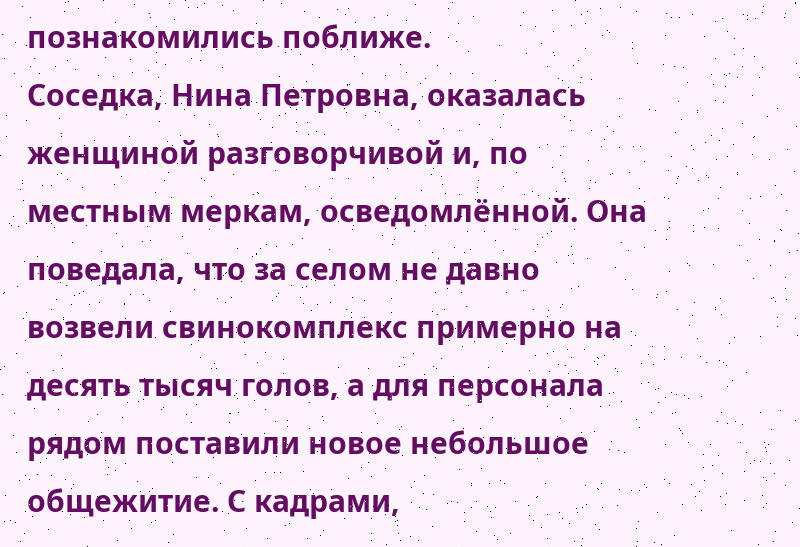познакомились поближе.
Соседка, Нина Петровна, оказалась женщиной разговорчивой и, по местным меркам, осведомлённой. Она поведала, что за селом не давно возвели свинокомплекс примерно на десять тысяч голов, а для персонала рядом поставили новое небольшое общежитие. С кадрами,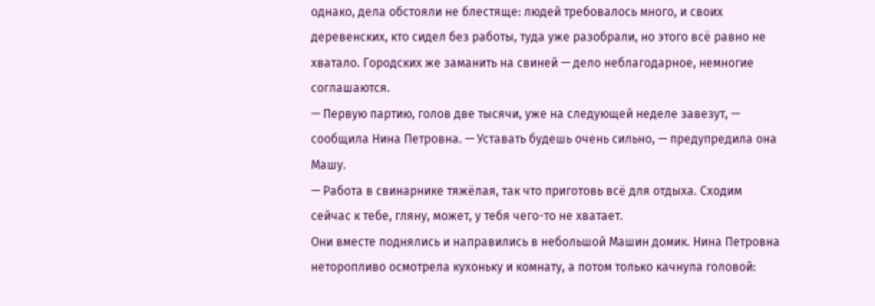однако, дела обстояли не блестяще: людей требовалось много, и своих деревенских, кто сидел без работы, туда уже разобрали, но этого всё равно не хватало. Городских же заманить на свиней — дело неблагодарное, немногие соглашаются.
— Первую партию, голов две тысячи, уже на следующей неделе завезут, — сообщила Нина Петровна. — Уставать будешь очень сильно, — предупредила она Машу.
— Работа в свинарнике тяжёлая, так что приготовь всё для отдыха. Сходим сейчас к тебе, гляну, может, у тебя чего-то не хватает.
Они вместе поднялись и направились в небольшой Машин домик. Нина Петровна неторопливо осмотрела кухоньку и комнату, а потом только качнула головой: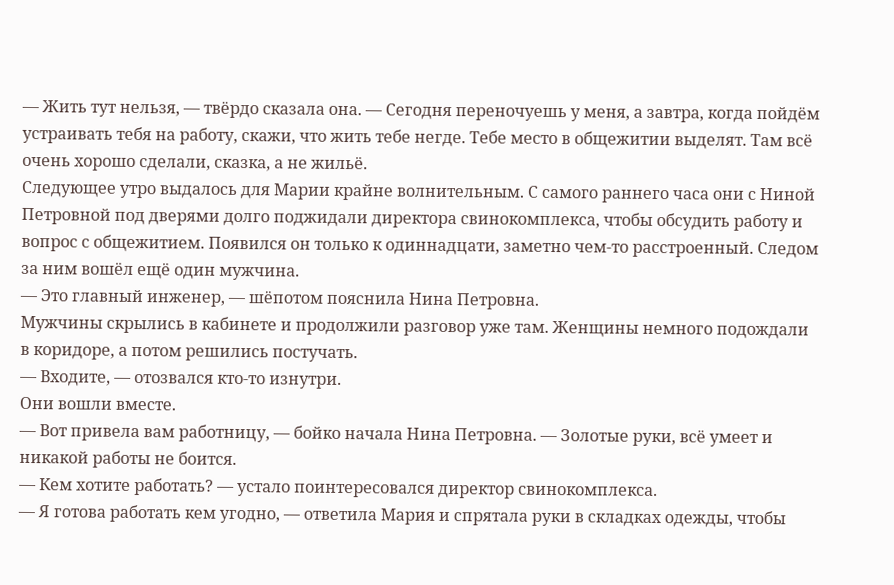— Жить тут нельзя, — твёрдо сказала она. — Сегодня переночуешь у меня, а завтра, когда пойдём устраивать тебя на работу, скажи, что жить тебе негде. Тебе место в общежитии выделят. Там всё очень хорошо сделали, сказка, а не жильё.
Следующее утро выдалось для Марии крайне волнительным. С самого раннего часа они с Ниной Петровной под дверями долго поджидали директора свинокомплекса, чтобы обсудить работу и вопрос с общежитием. Появился он только к одиннадцати, заметно чем-то расстроенный. Следом за ним вошёл ещё один мужчина.
— Это главный инженер, — шёпотом пояснила Нина Петровна.
Мужчины скрылись в кабинете и продолжили разговор уже там. Женщины немного подождали в коридоре, а потом решились постучать.
— Входите, — отозвался кто-то изнутри.
Они вошли вместе.
— Вот привела вам работницу, — бойко начала Нина Петровна. — Золотые руки, всё умеет и никакой работы не боится.
— Кем хотите работать? — устало поинтересовался директор свинокомплекса.
— Я готова работать кем угодно, — ответила Мария и спрятала руки в складках одежды, чтобы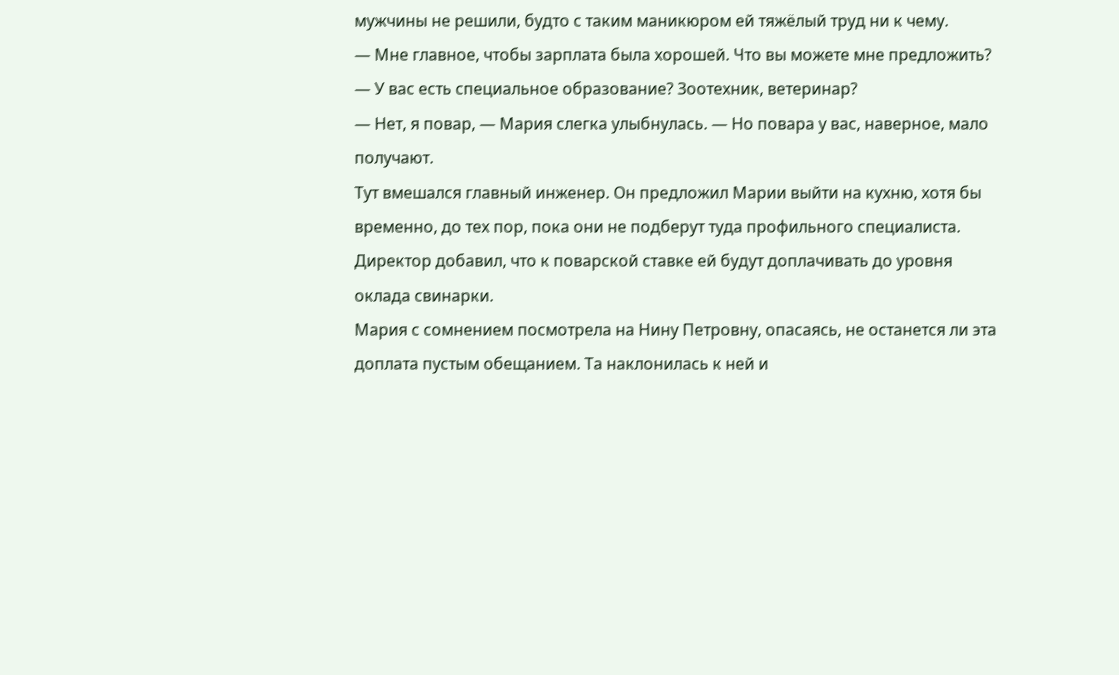мужчины не решили, будто с таким маникюром ей тяжёлый труд ни к чему.
— Мне главное, чтобы зарплата была хорошей. Что вы можете мне предложить?
— У вас есть специальное образование? Зоотехник, ветеринар?
— Нет, я повар, — Мария слегка улыбнулась. — Но повара у вас, наверное, мало получают.
Тут вмешался главный инженер. Он предложил Марии выйти на кухню, хотя бы временно, до тех пор, пока они не подберут туда профильного специалиста. Директор добавил, что к поварской ставке ей будут доплачивать до уровня оклада свинарки.
Мария с сомнением посмотрела на Нину Петровну, опасаясь, не останется ли эта доплата пустым обещанием. Та наклонилась к ней и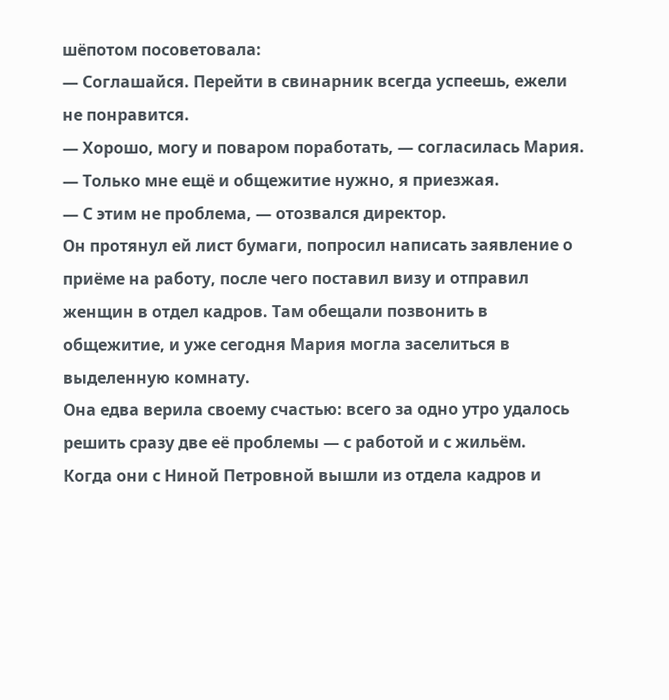шёпотом посоветовала:
— Соглашайся. Перейти в свинарник всегда успеешь, ежели не понравится.
— Хорошо, могу и поваром поработать, — согласилась Мария. — Только мне ещё и общежитие нужно, я приезжая.
— С этим не проблема, — отозвался директор.
Он протянул ей лист бумаги, попросил написать заявление о приёме на работу, после чего поставил визу и отправил женщин в отдел кадров. Там обещали позвонить в общежитие, и уже сегодня Мария могла заселиться в выделенную комнату.
Она едва верила своему счастью: всего за одно утро удалось решить сразу две её проблемы — с работой и с жильём.
Когда они с Ниной Петровной вышли из отдела кадров и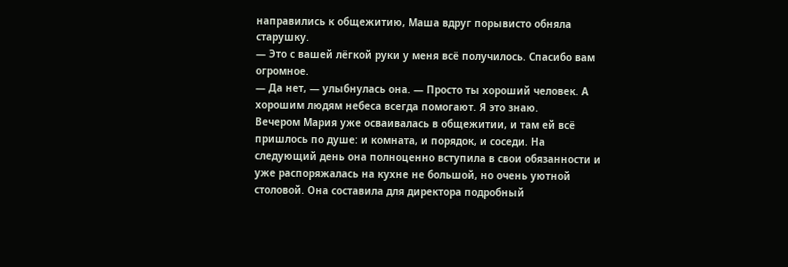направились к общежитию, Маша вдруг порывисто обняла старушку.
— Это с вашей лёгкой руки у меня всё получилось. Спасибо вам огромное.
— Да нет, — улыбнулась она. — Просто ты хороший человек. А хорошим людям небеса всегда помогают. Я это знаю.
Вечером Мария уже осваивалась в общежитии, и там ей всё пришлось по душе: и комната, и порядок, и соседи. На следующий день она полноценно вступила в свои обязанности и уже распоряжалась на кухне не большой, но очень уютной столовой. Она составила для директора подробный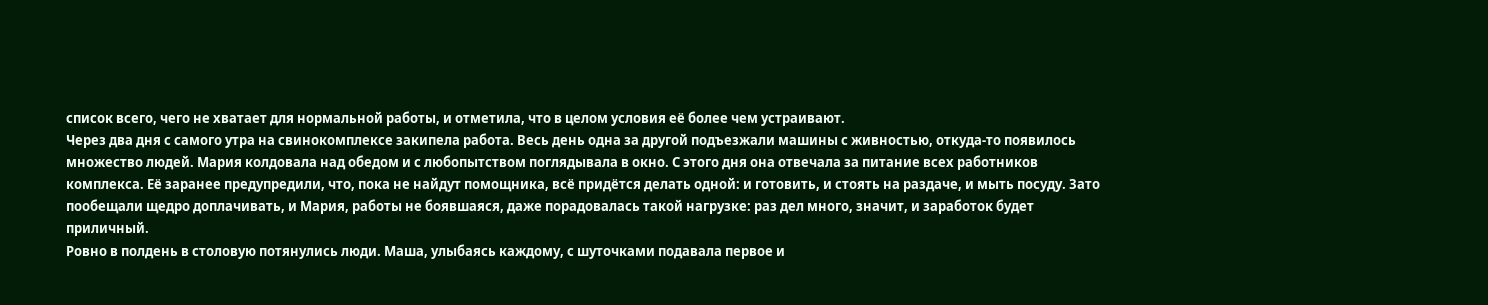список всего, чего не хватает для нормальной работы, и отметила, что в целом условия её более чем устраивают.
Через два дня с самого утра на свинокомплексе закипела работа. Весь день одна за другой подъезжали машины с живностью, откуда-то появилось множество людей. Мария колдовала над обедом и с любопытством поглядывала в окно. С этого дня она отвечала за питание всех работников комплекса. Её заранее предупредили, что, пока не найдут помощника, всё придётся делать одной: и готовить, и стоять на раздаче, и мыть посуду. Зато пообещали щедро доплачивать, и Мария, работы не боявшаяся, даже порадовалась такой нагрузке: раз дел много, значит, и заработок будет приличный.
Ровно в полдень в столовую потянулись люди. Маша, улыбаясь каждому, с шуточками подавала первое и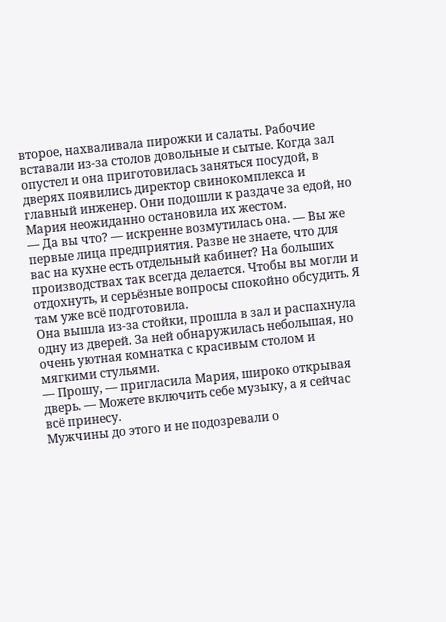второе, нахваливала пирожки и салаты. Рабочие вставали из-за столов довольные и сытые. Когда зал опустел и она приготовилась заняться посудой, в дверях появились директор свинокомплекса и главный инженер. Они подошли к раздаче за едой, но Мария неожиданно остановила их жестом.
— Да вы что? — искренне возмутилась она. — Вы же первые лица предприятия. Разве не знаете, что для вас на кухне есть отдельный кабинет? На больших производствах так всегда делается. Чтобы вы могли и отдохнуть, и серьёзные вопросы спокойно обсудить. Я там уже всё подготовила.
Она вышла из-за стойки, прошла в зал и распахнула одну из дверей. За ней обнаружилась небольшая, но очень уютная комнатка с красивым столом и мягкими стульями.
— Прошу, — пригласила Мария, широко открывая дверь. — Можете включить себе музыку, а я сейчас всё принесу.
Мужчины до этого и не подозревали о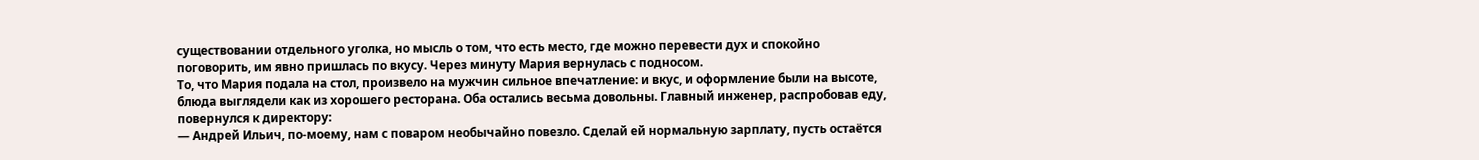существовании отдельного уголка, но мысль о том, что есть место, где можно перевести дух и спокойно поговорить, им явно пришлась по вкусу. Через минуту Мария вернулась с подносом.
То, что Мария подала на стол, произвело на мужчин сильное впечатление: и вкус, и оформление были на высоте, блюда выглядели как из хорошего ресторана. Оба остались весьма довольны. Главный инженер, распробовав еду, повернулся к директору:
— Андрей Ильич, по-моему, нам с поваром необычайно повезло. Сделай ей нормальную зарплату, пусть остаётся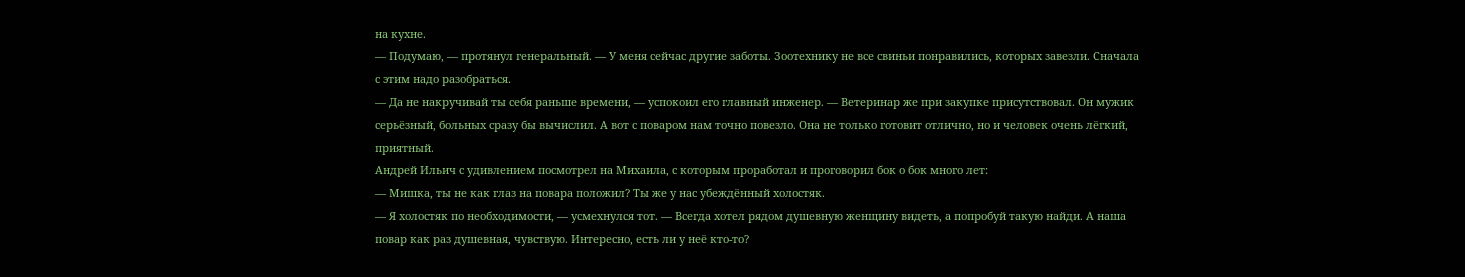на кухне.
— Подумаю, — протянул генеральный. — У меня сейчас другие заботы. Зоотехнику не все свиньи понравились, которых завезли. Сначала с этим надо разобраться.
— Да не накручивай ты себя раньше времени, — успокоил его главный инженер. — Ветеринар же при закупке присутствовал. Он мужик серьёзный, больных сразу бы вычислил. А вот с поваром нам точно повезло. Она не только готовит отлично, но и человек очень лёгкий, приятный.
Андрей Ильич с удивлением посмотрел на Михаила, с которым проработал и проговорил бок о бок много лет:
— Мишка, ты не как глаз на повара положил? Ты же у нас убеждённый холостяк.
— Я холостяк по необходимости, — усмехнулся тот. — Всегда хотел рядом душевную женщину видеть, а попробуй такую найди. А наша повар как раз душевная, чувствую. Интересно, есть ли у неё кто-то?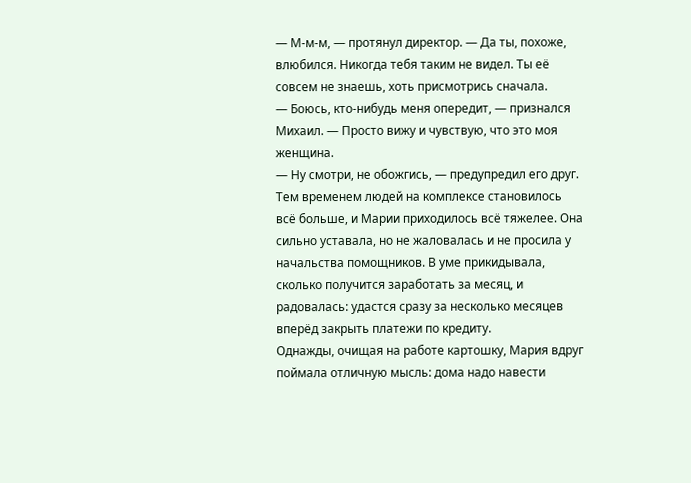— М-м-м, — протянул директор. — Да ты, похоже, влюбился. Никогда тебя таким не видел. Ты её совсем не знаешь, хоть присмотрись сначала.
— Боюсь, кто-нибудь меня опередит, — признался Михаил. — Просто вижу и чувствую, что это моя женщина.
— Ну смотри, не обожгись, — предупредил его друг.
Тем временем людей на комплексе становилось всё больше, и Марии приходилось всё тяжелее. Она сильно уставала, но не жаловалась и не просила у начальства помощников. В уме прикидывала, сколько получится заработать за месяц, и радовалась: удастся сразу за несколько месяцев вперёд закрыть платежи по кредиту.
Однажды, очищая на работе картошку, Мария вдруг поймала отличную мысль: дома надо навести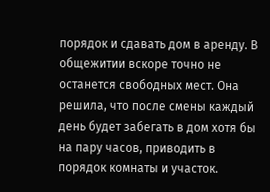порядок и сдавать дом в аренду. В общежитии вскоре точно не останется свободных мест. Она решила, что после смены каждый день будет забегать в дом хотя бы на пару часов, приводить в порядок комнаты и участок.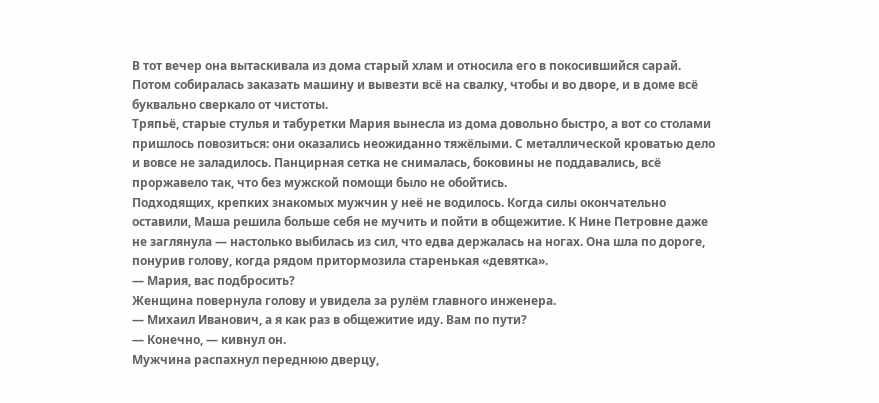В тот вечер она вытаскивала из дома старый хлам и относила его в покосившийся сарай. Потом собиралась заказать машину и вывезти всё на свалку, чтобы и во дворе, и в доме всё буквально сверкало от чистоты.
Тряпьё, старые стулья и табуретки Мария вынесла из дома довольно быстро, а вот со столами пришлось повозиться: они оказались неожиданно тяжёлыми. С металлической кроватью дело и вовсе не заладилось. Панцирная сетка не снималась, боковины не поддавались, всё проржавело так, что без мужской помощи было не обойтись.
Подходящих, крепких знакомых мужчин у неё не водилось. Когда силы окончательно оставили, Маша решила больше себя не мучить и пойти в общежитие. К Нине Петровне даже не заглянула — настолько выбилась из сил, что едва держалась на ногах. Она шла по дороге, понурив голову, когда рядом притормозила старенькая «девятка».
— Мария, вас подбросить?
Женщина повернула голову и увидела за рулём главного инженера.
— Михаил Иванович, а я как раз в общежитие иду. Вам по пути?
— Конечно, — кивнул он.
Мужчина распахнул переднюю дверцу,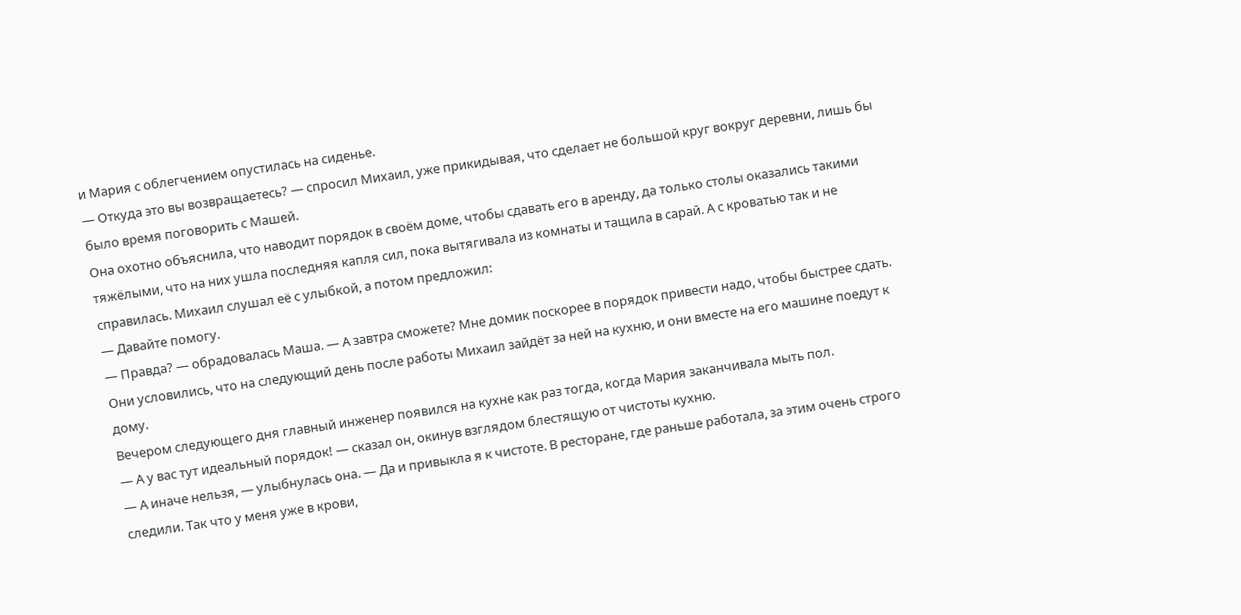и Мария с облегчением опустилась на сиденье.
— Откуда это вы возвращаетесь? — спросил Михаил, уже прикидывая, что сделает не большой круг вокруг деревни, лишь бы было время поговорить с Машей.
Она охотно объяснила, что наводит порядок в своём доме, чтобы сдавать его в аренду, да только столы оказались такими тяжёлыми, что на них ушла последняя капля сил, пока вытягивала из комнаты и тащила в сарай. А с кроватью так и не справилась. Михаил слушал её с улыбкой, а потом предложил:
— Давайте помогу.
— Правда? — обрадовалась Маша. — А завтра сможете? Мне домик поскорее в порядок привести надо, чтобы быстрее сдать.
Они условились, что на следующий день после работы Михаил зайдёт за ней на кухню, и они вместе на его машине поедут к дому.
Вечером следующего дня главный инженер появился на кухне как раз тогда, когда Мария заканчивала мыть пол.
— А у вас тут идеальный порядок! — сказал он, окинув взглядом блестящую от чистоты кухню.
— А иначе нельзя, — улыбнулась она. — Да и привыкла я к чистоте. В ресторане, где раньше работала, за этим очень строго следили. Так что у меня уже в крови,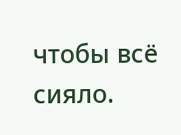чтобы всё сияло.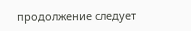продолжение следует